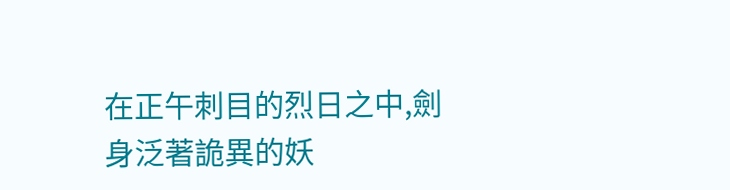在正午刺目的烈日之中,劍身泛著詭異的妖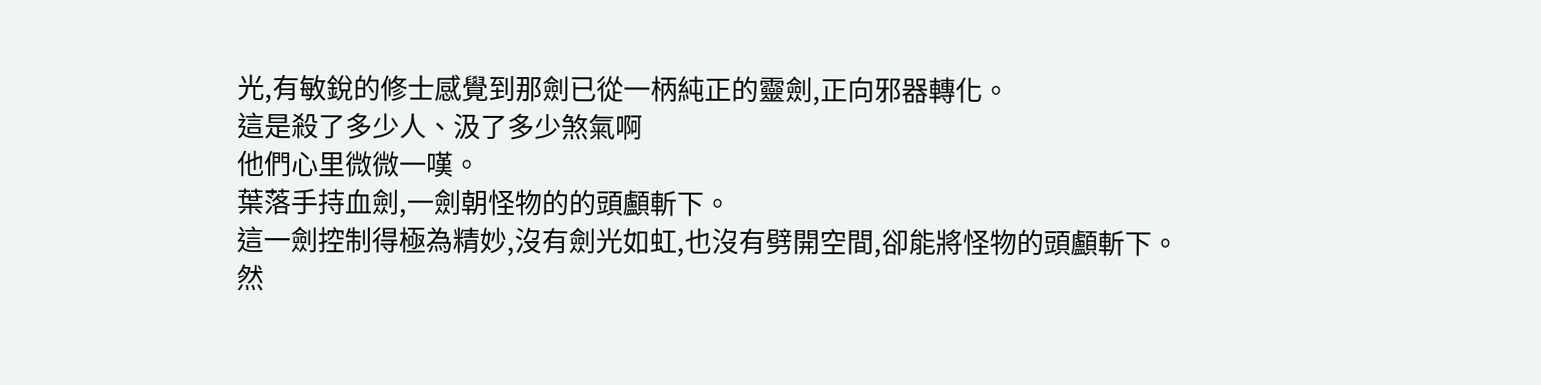光,有敏銳的修士感覺到那劍已從一柄純正的靈劍,正向邪器轉化。
這是殺了多少人、汲了多少煞氣啊
他們心里微微一嘆。
葉落手持血劍,一劍朝怪物的的頭顱斬下。
這一劍控制得極為精妙,沒有劍光如虹,也沒有劈開空間,卻能將怪物的頭顱斬下。
然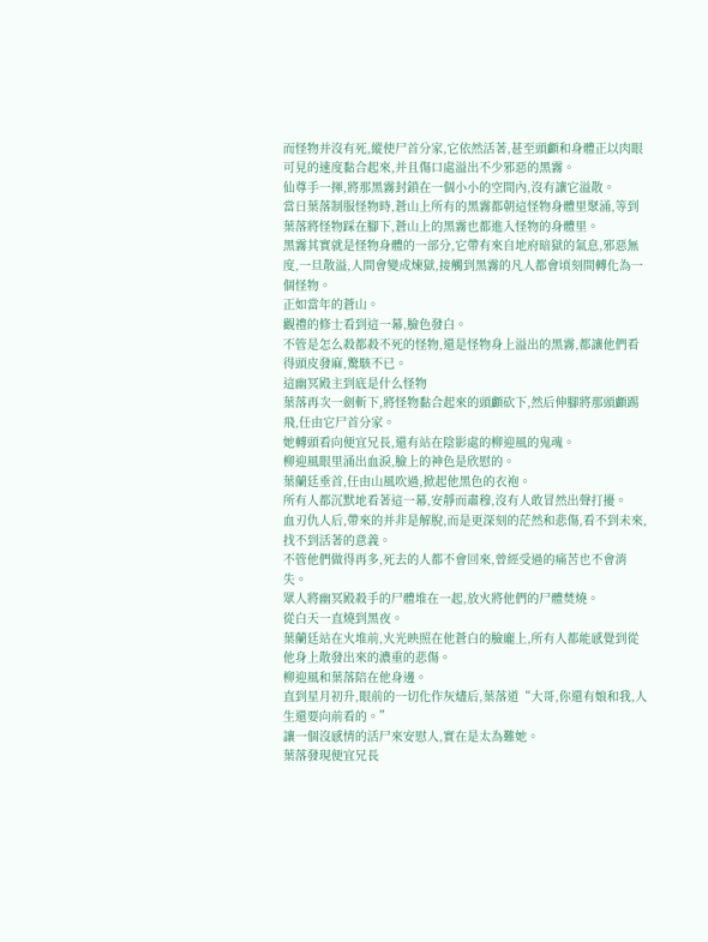而怪物并沒有死,縱使尸首分家,它依然活著,甚至頭顱和身體正以肉眼可見的速度黏合起來,并且傷口處溢出不少邪惡的黑霧。
仙尊手一揮,將那黑霧封鎖在一個小小的空間內,沒有讓它溢散。
當日葉落制服怪物時,蒼山上所有的黑霧都朝這怪物身體里聚涌,等到葉落將怪物踩在腳下,蒼山上的黑霧也都進入怪物的身體里。
黑霧其實就是怪物身體的一部分,它帶有來自地府暗獄的氣息,邪惡無度,一旦散溢,人間會變成煉獄,接觸到黑霧的凡人都會頃刻間轉化為一個怪物。
正如當年的蒼山。
觀禮的修士看到這一幕,臉色發白。
不管是怎么殺都殺不死的怪物,還是怪物身上溢出的黑霧,都讓他們看得頭皮發麻,驚駭不已。
這幽冥殿主到底是什么怪物
葉落再次一劍斬下,將怪物黏合起來的頭顱砍下,然后伸腳將那頭顱踢飛,任由它尸首分家。
她轉頭看向便宜兄長,還有站在陰影處的柳迎風的鬼魂。
柳迎風眼里涌出血淚,臉上的神色是欣慰的。
葉蘭廷垂首,任由山風吹過,掀起他黑色的衣袍。
所有人都沉默地看著這一幕,安靜而肅穆,沒有人敢冒然出聲打擾。
血刃仇人后,帶來的并非是解脫,而是更深刻的茫然和悲傷,看不到未來,找不到活著的意義。
不管他們做得再多,死去的人都不會回來,曾經受過的痛苦也不會消失。
眾人將幽冥殿殺手的尸體堆在一起,放火將他們的尸體焚燒。
從白天一直燒到黑夜。
葉蘭廷站在火堆前,火光映照在他蒼白的臉龐上,所有人都能感覺到從他身上散發出來的濃重的悲傷。
柳迎風和葉落陪在他身邊。
直到星月初升,眼前的一切化作灰燼后,葉落道“大哥,你還有娘和我,人生還要向前看的。”
讓一個沒感情的活尸來安慰人,實在是太為難她。
葉落發現便宜兄長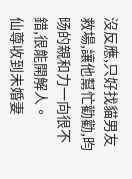沒反應,只好找貓男友救場,讓他幫忙勸勸,昀旸的親和力一向很不錯,很能開解人。
仙尊收到未婚妻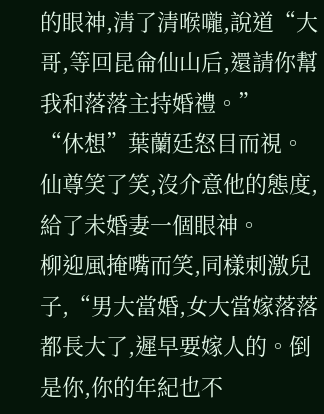的眼神,清了清喉嚨,說道“大哥,等回昆侖仙山后,還請你幫我和落落主持婚禮。”
“休想”葉蘭廷怒目而視。
仙尊笑了笑,沒介意他的態度,給了未婚妻一個眼神。
柳迎風掩嘴而笑,同樣刺激兒子,“男大當婚,女大當嫁落落都長大了,遲早要嫁人的。倒是你,你的年紀也不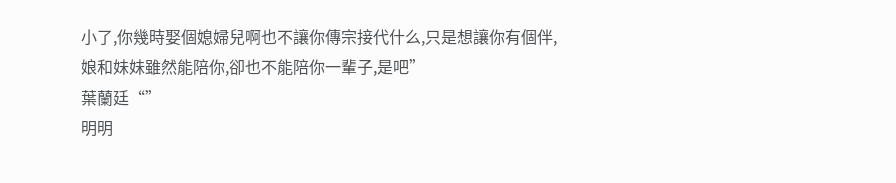小了,你幾時娶個媳婦兒啊也不讓你傳宗接代什么,只是想讓你有個伴,娘和妹妹雖然能陪你,卻也不能陪你一輩子,是吧”
葉蘭廷“”
明明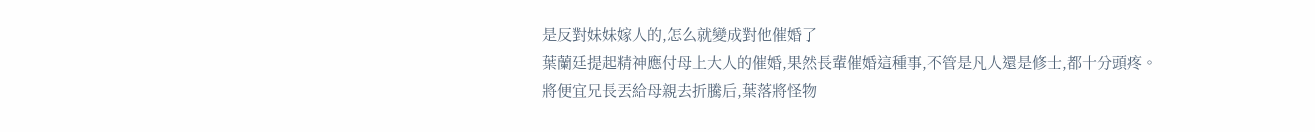是反對妹妹嫁人的,怎么就變成對他催婚了
葉蘭廷提起精神應付母上大人的催婚,果然長輩催婚這種事,不管是凡人還是修士,都十分頭疼。
將便宜兄長丟給母親去折騰后,葉落將怪物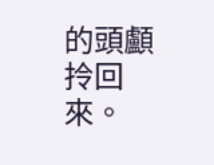的頭顱拎回來。